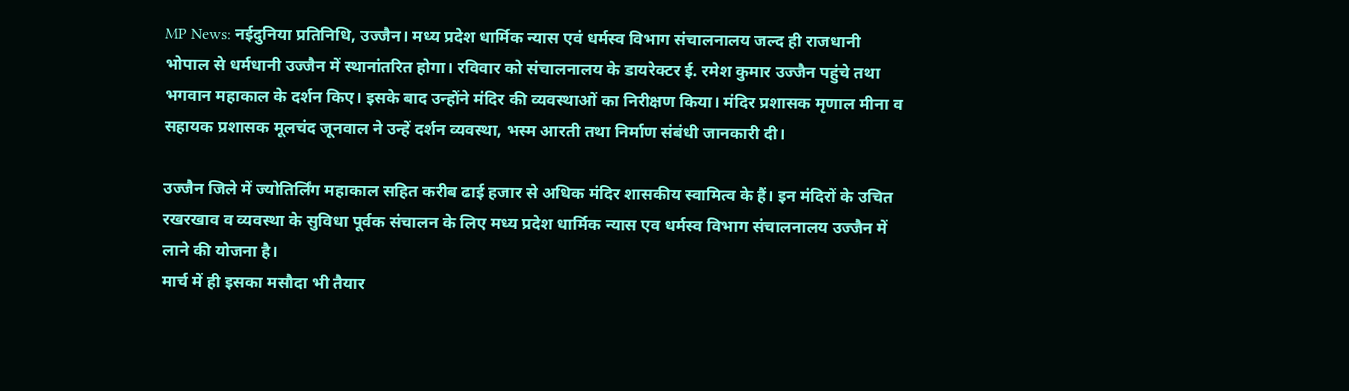MP News: नईदुनिया प्रतिनिधि, उज्जैन। मध्य प्रदेश धार्मिक न्यास एवं धर्मस्व विभाग संचालनालय जल्द ही राजधानी भोपाल से धर्मधानी उज्जैन में स्थानांतरित होगा। रविवार को संचालनालय के डायरेक्टर ई. रमेश कुमार उज्जैन पहुंचे तथा भगवान महाकाल के दर्शन किए। इसके बाद उन्होंने मंदिर की व्यवस्थाओं का निरीक्षण किया। मंदिर प्रशासक मृणाल मीना व सहायक प्रशासक मूलचंद जूनवाल ने उन्हें दर्शन व्यवस्था, भस्म आरती तथा निर्माण संबंधी जानकारी दी।

उज्जैन जिले में ज्योतिर्लिंग महाकाल सहित करीब ढाई हजार से अधिक मंदिर शासकीय स्वामित्व के हैं। इन मंदिरों के उचित रखरखाव व व्यवस्था के सुविधा पूर्वक संचालन के लिए मध्य प्रदेश धार्मिक न्यास एव धर्मस्व विभाग संचालनालय उज्जैन में लाने की योजना है।
मार्च में ही इसका मसौदा भी तैयार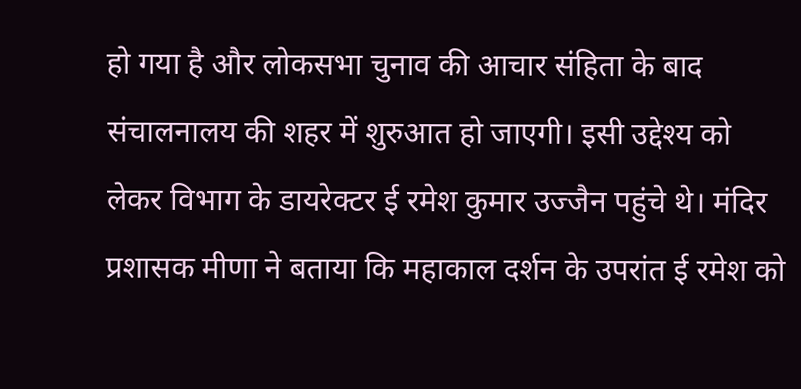हो गया है और लोकसभा चुनाव की आचार संहिता के बाद संचालनालय की शहर में शुरुआत हो जाएगी। इसी उद्देश्य को लेकर विभाग के डायरेक्टर ई रमेश कुमार उज्जैन पहुंचे थे। मंदिर प्रशासक मीणा ने बताया कि महाकाल दर्शन के उपरांत ई रमेश को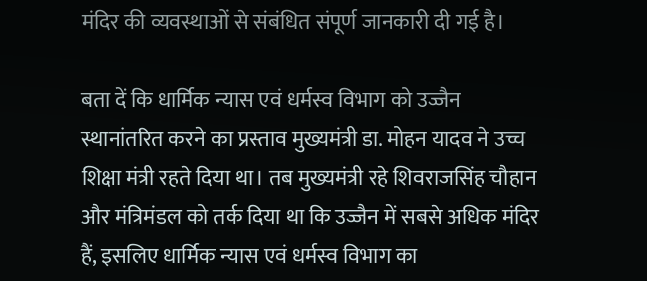मंदिर की व्यवस्थाओं से संबंधित संपूर्ण जानकारी दी गई है।

बता दें कि धार्मिक न्यास एवं धर्मस्व विभाग को उज्जैन स्थानांतरित करने का प्रस्ताव मुख्यमंत्री डा. मोहन यादव ने उच्च शिक्षा मंत्री रहते दिया था। तब मुख्यमंत्री रहे शिवराजसिंह चौहान और मंत्रिमंडल को तर्क दिया था कि उज्जैन में सबसे अधिक मंदिर हैं, इसलिए धार्मिक न्यास एवं धर्मस्व विभाग का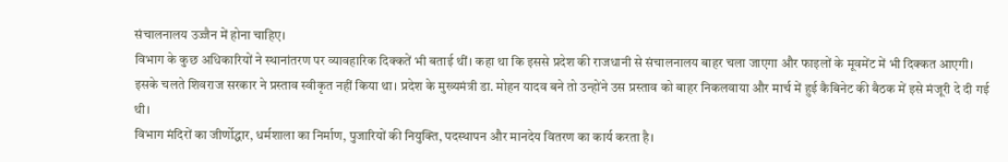संचालनालय उज्जैन में होना चाहिए।
विभाग के कुछ अधिकारियों ने स्थानांतरण पर व्यावहारिक दिक्कतें भी बताई थीं। कहा था कि इससे प्रदेश की राजधानी से संचालनालय बाहर चला जाएगा और फाइलों के मूवमेंट में भी दिक्कत आएगी। इसके चलते शिवराज सरकार ने प्रस्ताव स्वीकृत नहीं किया था। प्रदेश के मुख्यमंत्री डा. मोहन यादव बने तो उन्होंने उस प्रस्ताव को बाहर निकलवाया और मार्च में हुई कैबिनेट की बैठक में इसे मंजूरी दे दी गई थी।
विभाग मंदिरों का जीर्णोद्धार, धर्मशाला का निर्माण, पुजारियों की नियुक्ति, पदस्थापन और मानदेय वितरण का कार्य करता है।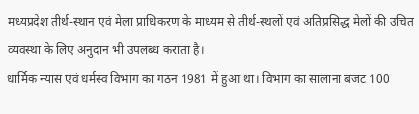मध्यप्रदेश तीर्थ-स्थान एवं मेला प्राधिकरण के माध्यम से तीर्थ-स्थलों एवं अतिप्रसिद्ध मेलों की उचित व्यवस्था के लिए अनुदान भी उपलब्ध कराता है।
धार्मिक न्यास एवं धर्मस्व विभाग का गठन 1981 में हुआ था। विभाग का सालाना बजट 100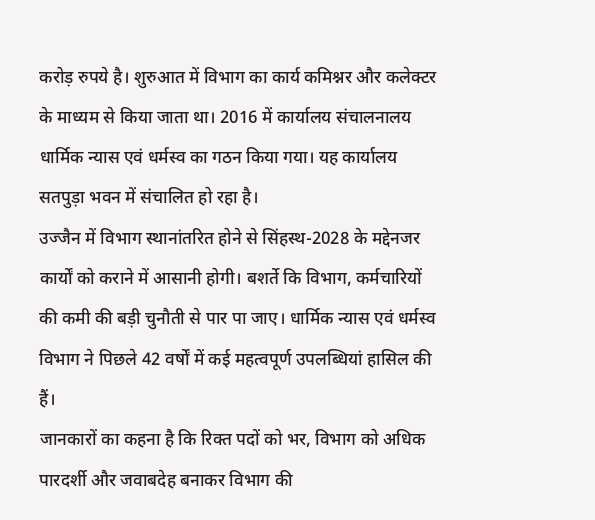करोड़ रुपये है। शुरुआत में विभाग का कार्य कमिश्नर और कलेक्टर के माध्यम से किया जाता था। 2016 में कार्यालय संचालनालय धार्मिक न्यास एवं धर्मस्व का गठन किया गया। यह कार्यालय सतपुड़ा भवन में संचालित हो रहा है।
उज्जैन में विभाग स्थानांतरित होने से सिंहस्थ-2028 के मद्देनजर कार्यों को कराने में आसानी होगी। बशर्ते कि विभाग, कर्मचारियों की कमी की बड़ी चुनौती से पार पा जाए। धार्मिक न्यास एवं धर्मस्व विभाग ने पिछले 42 वर्षों में कई महत्वपूर्ण उपलब्धियां हासिल की हैं।
जानकारों का कहना है कि रिक्त पदों को भर, विभाग को अधिक पारदर्शी और जवाबदेह बनाकर विभाग की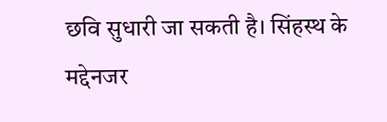छवि सुधारी जा सकती है। सिंहस्थ के मद्देनजर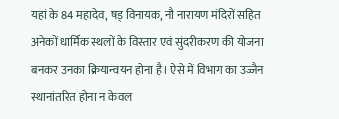यहां के 84 महादेव, षड् विनायक, नौ नारायण मंदिरों सहित अनेकों धार्मिक स्थलों के विस्तार एवं सुंदरीकरण की योजना बनकर उनका क्रियान्वयन होना है। ऐसे में विभाग का उज्जैन स्थानांतरित होना न केवल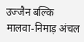उज्जैन बल्कि मालवा-निमाड़ अंचल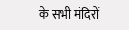के सभी मंदिरों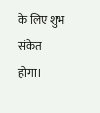के लिए शुभ संकेत होगा।